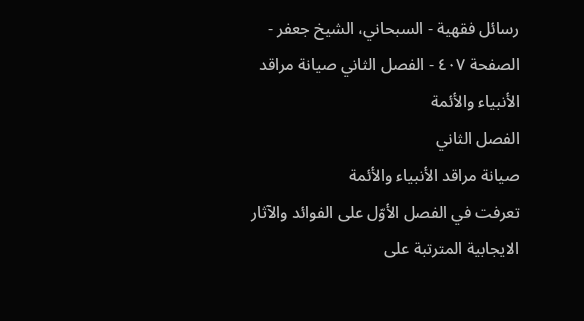رسائل فقهية - السبحاني، الشيخ جعفر - الصفحة ٤٠٧ - الفصل الثاني صيانة مراقد الأنبياء والأئمة
الفصل الثاني
صيانة مراقد الأنبياء والأئمة
تعرفت في الفصل الأوّل على الفوائد والآثار الايجابية المترتبة على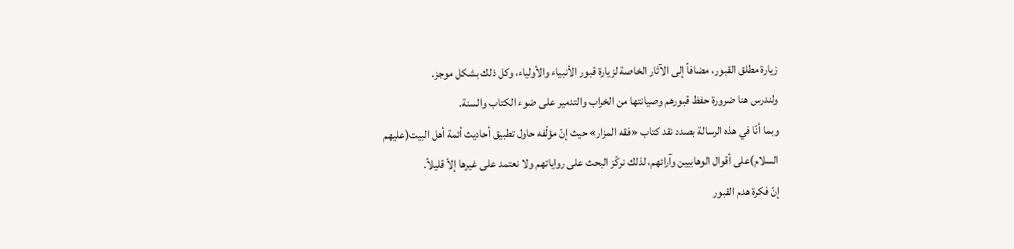زيارة مطلق القبور، مضافاً إلى الآثار الخاصة لزيارة قبور الأنبياء والأولياء، وكل ذلك بشكل موجز.
ولندرس هنا ضرورة حفظ قبورهم وصيانتها من الخراب والتدمير على ضوء الكتاب والسنة.
وبما أنّا في هذه الرسالة بصدد نقد كتاب «فقه المزار» حيث إنّ مؤلّفه حاول تطبيق أحاديث أئمة أهل البيت(عليهم السلام)على أقوال الوهابيين وآرائهم، لذلك نركّز البحث على رواياتهم ولا نعتمد على غيرها إلاّ قليلاً.
إنّ فكرة هدم القبور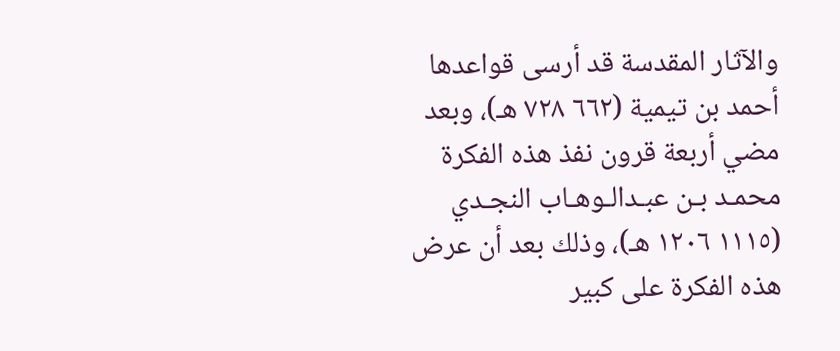والآثار المقدسة قد أرسى قواعدها أحمد بن تيمية (٦٦٢ ٧٢٨ هـ)، وبعد مضي أربعة قرون نفذ هذه الفكرة محمـد بـن عبـدالـوهـاب النجـدي (١١١٥ ١٢٠٦ هـ)، وذلك بعد أن عرض هذه الفكرة على كبير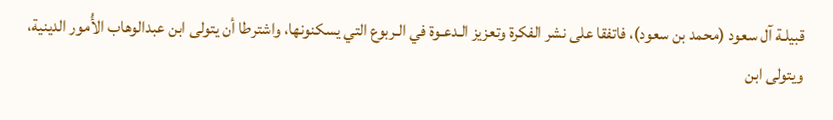قبيلـة آل سعود (محمد بن سعود)، فاتفقا على نشر الفكرة وتعزيز الـدعـوة في الـربوع التي يسكنونها، واشترطا أن يتولى ابن عبدالوهاب الأُمور الدينية، ويتولى ابن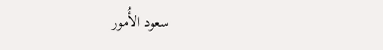سعود الأُمور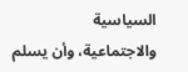السياسية والاجتماعية، وأن يسلم